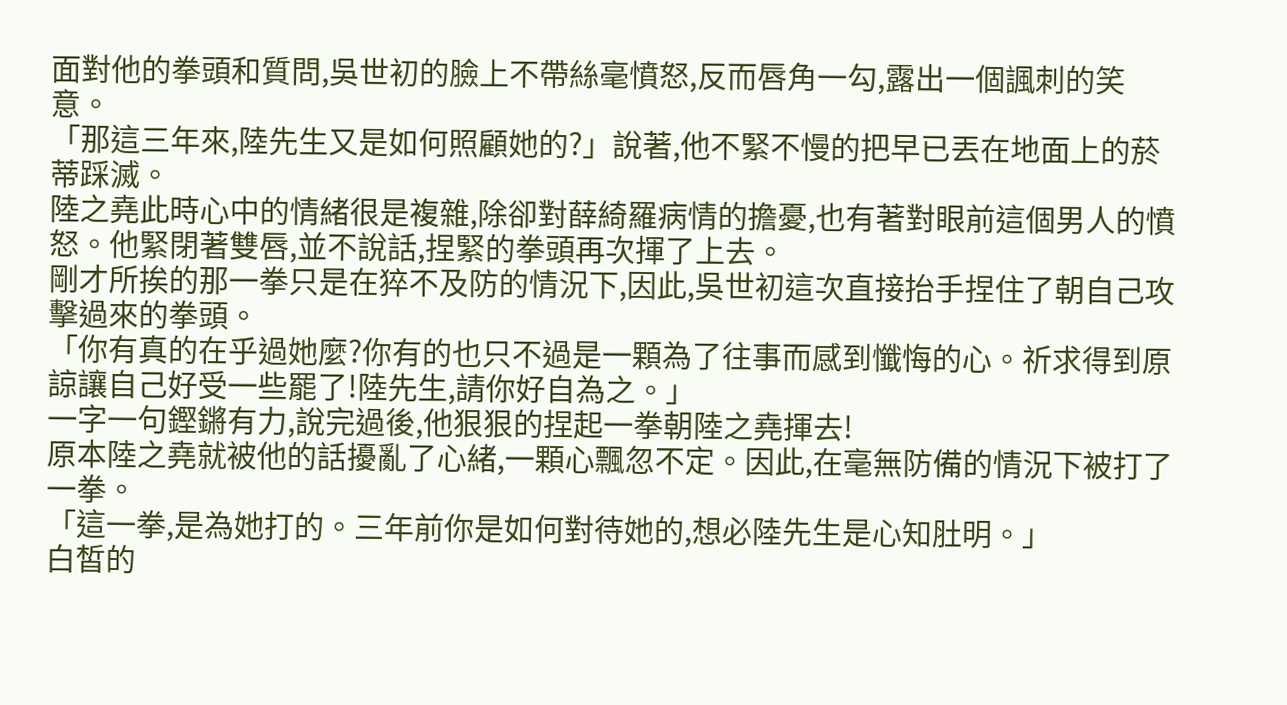面對他的拳頭和質問,吳世初的臉上不帶絲毫憤怒,反而唇角一勾,露出一個諷刺的笑意。
「那這三年來,陸先生又是如何照顧她的?」說著,他不緊不慢的把早已丟在地面上的菸蒂踩滅。
陸之堯此時心中的情緒很是複雜,除卻對薛綺羅病情的擔憂,也有著對眼前這個男人的憤怒。他緊閉著雙唇,並不說話,捏緊的拳頭再次揮了上去。
剛才所挨的那一拳只是在猝不及防的情況下,因此,吳世初這次直接抬手捏住了朝自己攻擊過來的拳頭。
「你有真的在乎過她麼?你有的也只不過是一顆為了往事而感到懺悔的心。祈求得到原諒讓自己好受一些罷了!陸先生,請你好自為之。」
一字一句鏗鏘有力,說完過後,他狠狠的捏起一拳朝陸之堯揮去!
原本陸之堯就被他的話擾亂了心緒,一顆心飄忽不定。因此,在毫無防備的情況下被打了一拳。
「這一拳,是為她打的。三年前你是如何對待她的,想必陸先生是心知肚明。」
白皙的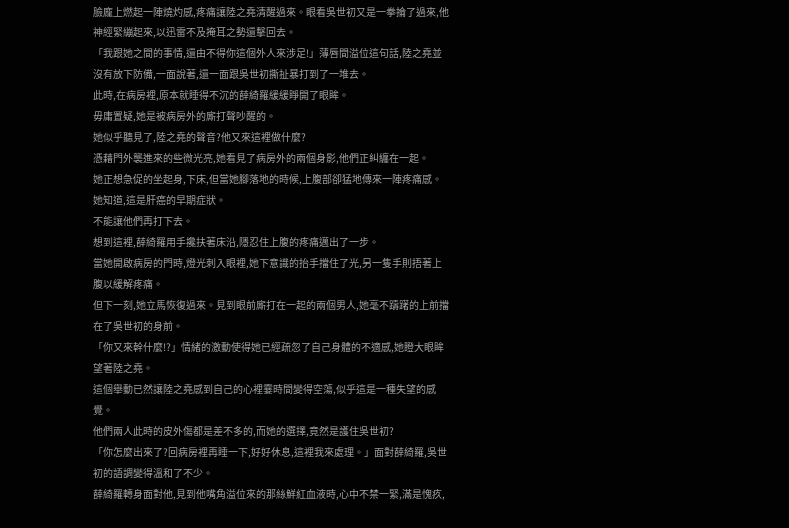臉龐上燃起一陣燒灼感,疼痛讓陸之堯清醒過來。眼看吳世初又是一拳掄了過來,他神經緊繃起來,以迅雷不及掩耳之勢還擊回去。
「我跟她之間的事情,還由不得你這個外人來涉足!」薄唇間溢位這句話,陸之堯並沒有放下防備,一面說著,還一面跟吳世初撕扯暴打到了一堆去。
此時,在病房裡,原本就睡得不沉的薛綺羅緩緩睜開了眼眸。
毋庸置疑,她是被病房外的廝打聲吵醒的。
她似乎聽見了,陸之堯的聲音?他又來這裡做什麼?
憑藉門外襲進來的些微光亮,她看見了病房外的兩個身影,他們正糾纏在一起。
她正想急促的坐起身,下床,但當她腳落地的時候,上腹部卻猛地傳來一陣疼痛感。她知道,這是肝癌的早期症狀。
不能讓他們再打下去。
想到這裡,薛綺羅用手攙扶著床沿,隱忍住上腹的疼痛邁出了一步。
當她開啟病房的門時,燈光刺入眼裡,她下意識的抬手擋住了光,另一隻手則捂著上腹以緩解疼痛。
但下一刻,她立馬恢復過來。見到眼前廝打在一起的兩個男人,她毫不躊躇的上前擋在了吳世初的身前。
「你又來幹什麼!?」情緒的激動使得她已經疏忽了自己身體的不適感,她瞪大眼眸望著陸之堯。
這個舉動已然讓陸之堯感到自己的心裡霎時間變得空蕩,似乎這是一種失望的感覺。
他們兩人此時的皮外傷都是差不多的,而她的選擇,竟然是護住吳世初?
「你怎麼出來了?回病房裡再睡一下,好好休息,這裡我來處理。」面對薛綺羅,吳世初的語調變得溫和了不少。
薛綺羅轉身面對他,見到他嘴角溢位來的那絲鮮紅血液時,心中不禁一緊,滿是愧疚,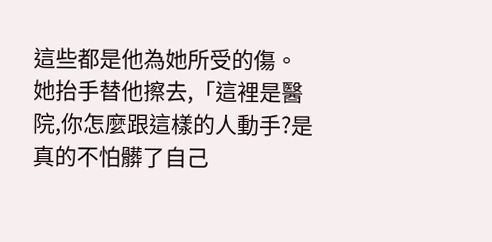這些都是他為她所受的傷。
她抬手替他擦去,「這裡是醫院,你怎麼跟這樣的人動手?是真的不怕髒了自己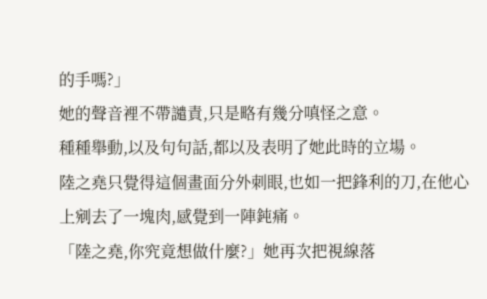的手嗎?」
她的聲音裡不帶譴責,只是略有幾分嗔怪之意。
種種舉動,以及句句話,都以及表明了她此時的立場。
陸之堯只覺得這個畫面分外刺眼,也如一把鋒利的刀,在他心上剜去了一塊肉,感覺到一陣鈍痛。
「陸之堯,你究竟想做什麼?」她再次把視線落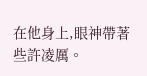在他身上,眼神帶著些許凌厲。